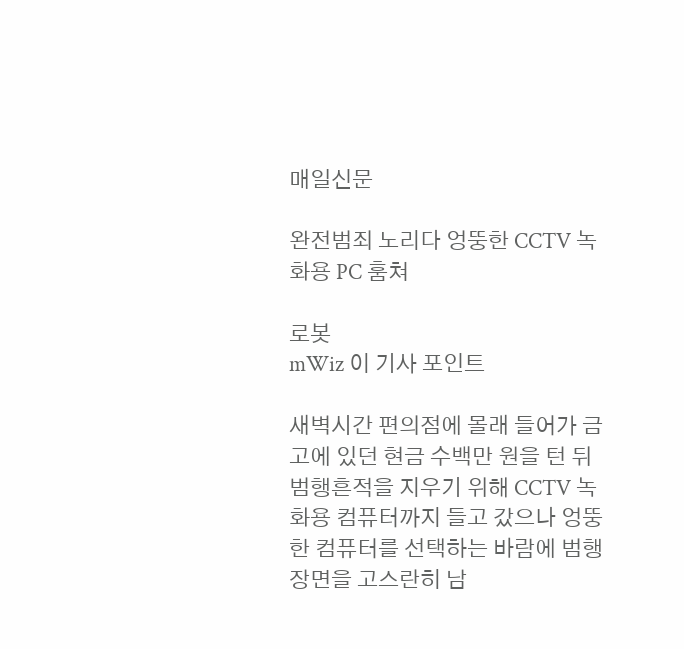매일신문

완전범죄 노리다 엉뚱한 CCTV 녹화용 PC 훔쳐

로봇
mWiz 이 기사 포인트

새벽시간 편의점에 몰래 들어가 금고에 있던 현금 수백만 원을 턴 뒤 범행흔적을 지우기 위해 CCTV 녹화용 컴퓨터까지 들고 갔으나 엉뚱한 컴퓨터를 선택하는 바람에 범행장면을 고스란히 남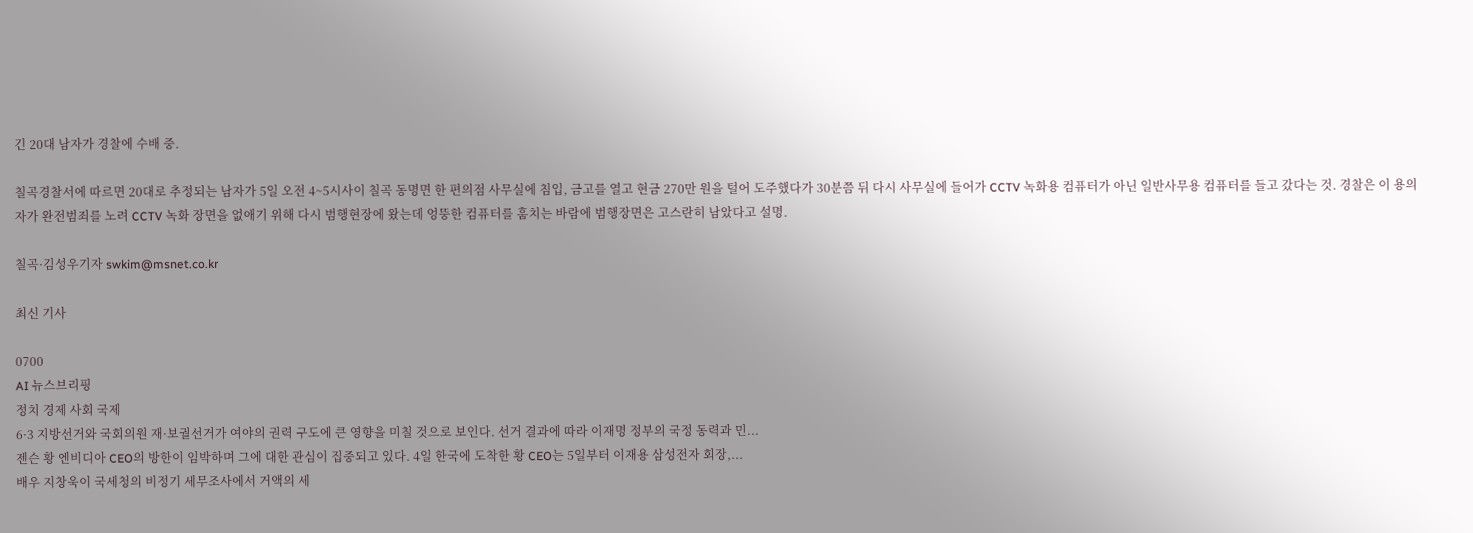긴 20대 남자가 경찰에 수배 중.

칠곡경찰서에 따르면 20대로 추정되는 남자가 5일 오전 4~5시사이 칠곡 동명면 한 편의점 사무실에 침입, 금고를 열고 현금 270만 원을 털어 도주했다가 30분쯤 뒤 다시 사무실에 들어가 CCTV 녹화용 컴퓨터가 아닌 일반사무용 컴퓨터를 들고 갔다는 것. 경찰은 이 용의자가 완전범죄를 노려 CCTV 녹화 장면을 없애기 위해 다시 범행현장에 왔는데 엉뚱한 컴퓨터를 훔치는 바람에 범행장면은 고스란히 남았다고 설명.

칠곡·김성우기자 swkim@msnet.co.kr

최신 기사

0700
AI 뉴스브리핑
정치 경제 사회 국제
6·3 지방선거와 국회의원 재·보궐선거가 여야의 권력 구도에 큰 영향을 미칠 것으로 보인다. 선거 결과에 따라 이재명 정부의 국정 동력과 민...
젠슨 황 엔비디아 CEO의 방한이 임박하며 그에 대한 관심이 집중되고 있다. 4일 한국에 도착한 황 CEO는 5일부터 이재용 삼성전자 회장,...
배우 지창욱이 국세청의 비정기 세무조사에서 거액의 세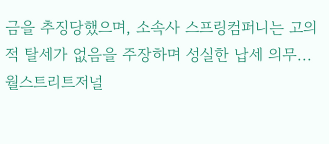금을 추징당했으며, 소속사 스프링컴퍼니는 고의적 탈세가 없음을 주장하며 성실한 납세 의무...
월스트리트저널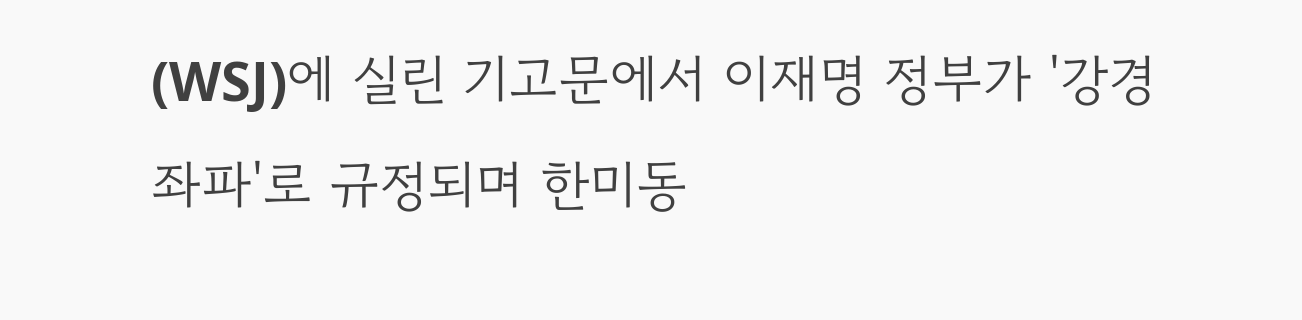(WSJ)에 실린 기고문에서 이재명 정부가 '강경 좌파'로 규정되며 한미동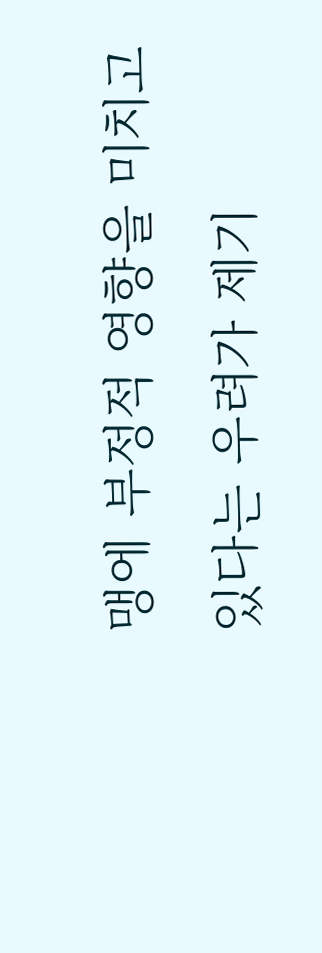맹에 부정적 영향을 미치고 있다는 우려가 제기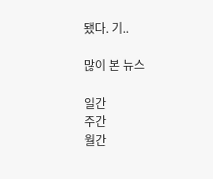됐다. 기..

많이 본 뉴스

일간
주간
월간